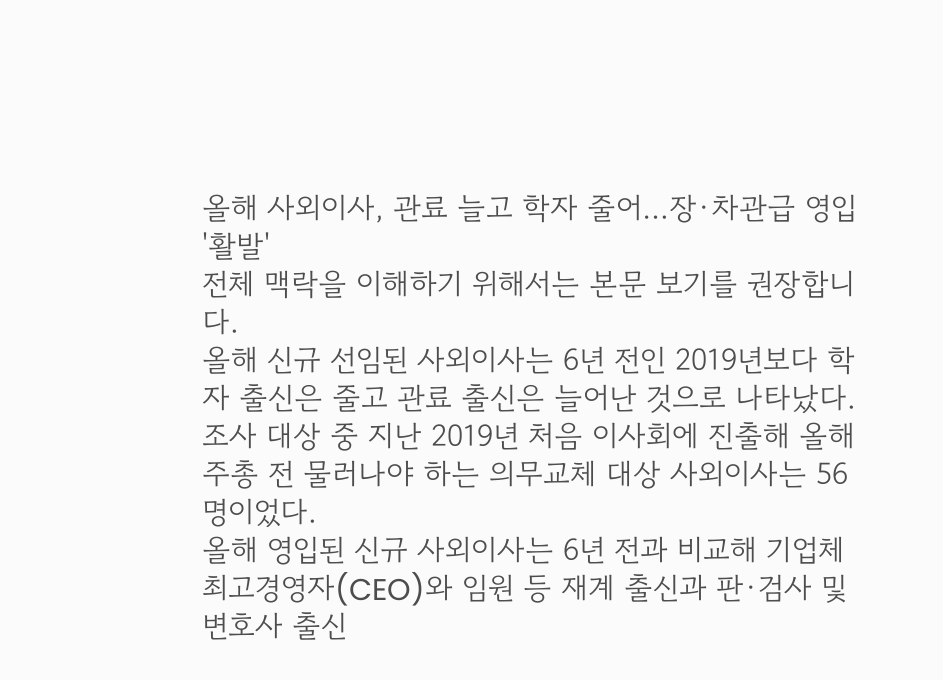올해 사외이사, 관료 늘고 학자 줄어…장·차관급 영입 '활발'
전체 맥락을 이해하기 위해서는 본문 보기를 권장합니다.
올해 신규 선임된 사외이사는 6년 전인 2019년보다 학자 출신은 줄고 관료 출신은 늘어난 것으로 나타났다.
조사 대상 중 지난 2019년 처음 이사회에 진출해 올해 주총 전 물러나야 하는 의무교체 대상 사외이사는 56명이었다.
올해 영입된 신규 사외이사는 6년 전과 비교해 기업체 최고경영자(CEO)와 임원 등 재계 출신과 판·검사 및 변호사 출신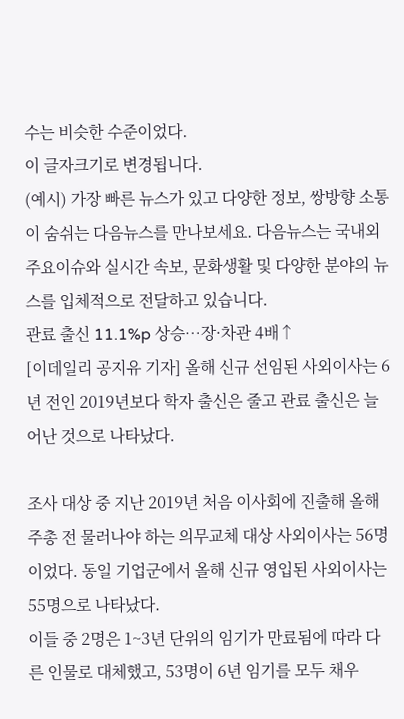수는 비슷한 수준이었다.
이 글자크기로 변경됩니다.
(예시) 가장 빠른 뉴스가 있고 다양한 정보, 쌍방향 소통이 숨쉬는 다음뉴스를 만나보세요. 다음뉴스는 국내외 주요이슈와 실시간 속보, 문화생활 및 다양한 분야의 뉴스를 입체적으로 전달하고 있습니다.
관료 출신 11.1%p 상승…장·차관 4배↑
[이데일리 공지유 기자] 올해 신규 선임된 사외이사는 6년 전인 2019년보다 학자 출신은 줄고 관료 출신은 늘어난 것으로 나타났다.

조사 대상 중 지난 2019년 처음 이사회에 진출해 올해 주총 전 물러나야 하는 의무교체 대상 사외이사는 56명이었다. 동일 기업군에서 올해 신규 영입된 사외이사는 55명으로 나타났다.
이들 중 2명은 1~3년 단위의 임기가 만료됨에 따라 다른 인물로 대체했고, 53명이 6년 임기를 모두 채우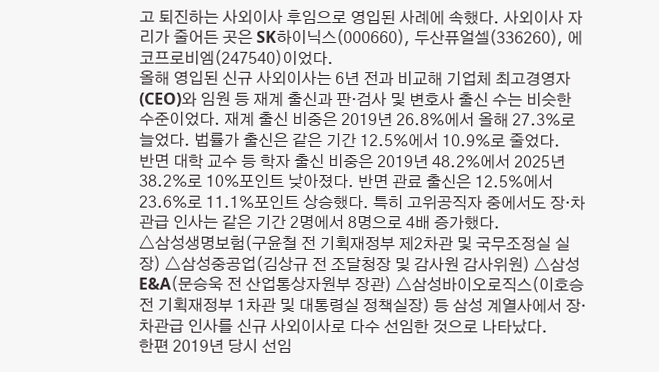고 퇴진하는 사외이사 후임으로 영입된 사례에 속했다. 사외이사 자리가 줄어든 곳은 SK하이닉스(000660), 두산퓨얼셀(336260), 에코프로비엠(247540)이었다.
올해 영입된 신규 사외이사는 6년 전과 비교해 기업체 최고경영자(CEO)와 임원 등 재계 출신과 판·검사 및 변호사 출신 수는 비슷한 수준이었다. 재계 출신 비중은 2019년 26.8%에서 올해 27.3%로 늘었다. 법률가 출신은 같은 기간 12.5%에서 10.9%로 줄었다.
반면 대학 교수 등 학자 출신 비중은 2019년 48.2%에서 2025년 38.2%로 10%포인트 낮아졌다. 반면 관료 출신은 12.5%에서 23.6%로 11.1%포인트 상승했다. 특히 고위공직자 중에서도 장·차관급 인사는 같은 기간 2명에서 8명으로 4배 증가했다.
△삼성생명보험(구윤철 전 기획재정부 제2차관 및 국무조정실 실장) △삼성중공업(김상규 전 조달청장 및 감사원 감사위원) △삼성E&A(문승욱 전 산업통상자원부 장관) △삼성바이오로직스(이호승 전 기획재정부 1차관 및 대통령실 정책실장) 등 삼성 계열사에서 장·차관급 인사를 신규 사외이사로 다수 선임한 것으로 나타났다.
한편 2019년 당시 선임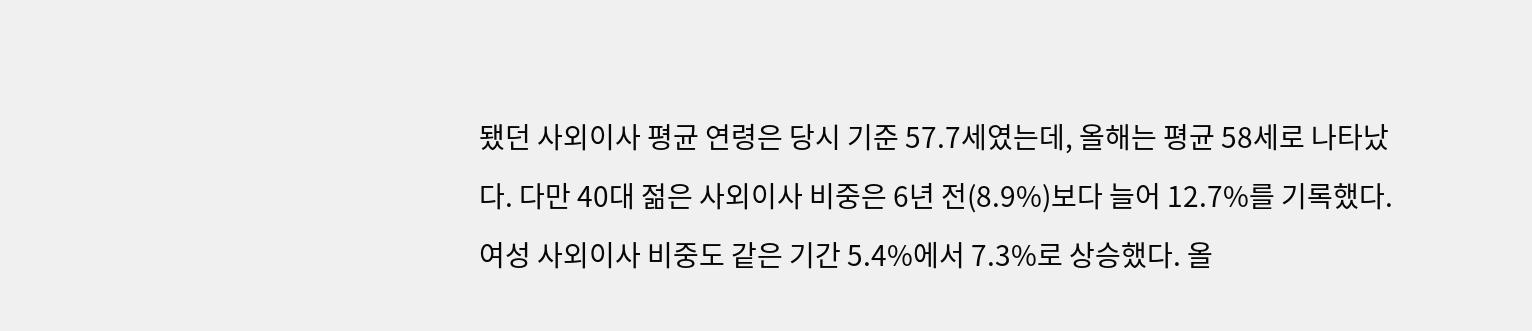됐던 사외이사 평균 연령은 당시 기준 57.7세였는데, 올해는 평균 58세로 나타났다. 다만 40대 젊은 사외이사 비중은 6년 전(8.9%)보다 늘어 12.7%를 기록했다.
여성 사외이사 비중도 같은 기간 5.4%에서 7.3%로 상승했다. 올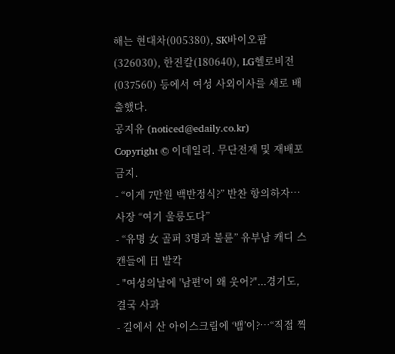해는 현대차(005380), SK바이오팜(326030), 한진칼(180640), LG헬로비전(037560) 등에서 여성 사외이사를 새로 배출했다.
공지유 (noticed@edaily.co.kr)
Copyright © 이데일리. 무단전재 및 재배포 금지.
- “이게 7만원 백반정식?” 반찬 항의하자…사장 “여기 울릉도다”
- “유명 女 골퍼 3명과 불륜” 유부남 캐디 스캔들에 日 발칵
- "여성의날에 '남편'이 왜 웃어?"...경기도, 결국 사과
- 길에서 산 아이스크림에 ‘뱀’이?…“직접 찍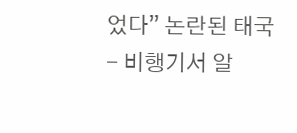었다” 논란된 태국
- 비행기서 알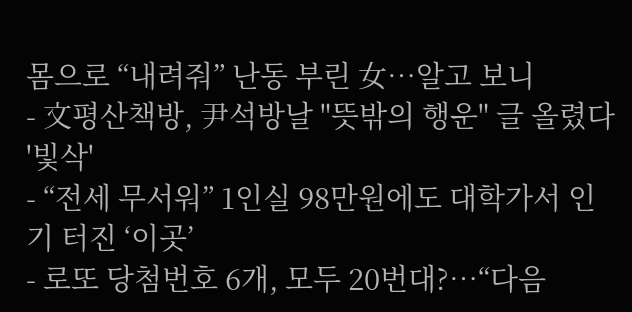몸으로 “내려줘” 난동 부린 女…알고 보니
- 文평산책방, 尹석방날 "뜻밖의 행운" 글 올렸다 '빛삭'
- “전세 무서워” 1인실 98만원에도 대학가서 인기 터진 ‘이곳’
- 로또 당첨번호 6개, 모두 20번대?…“다음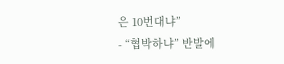은 10번대냐”
- “협박하냐” 반발에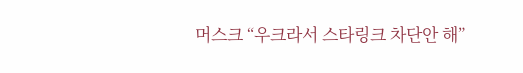머스크 “우크라서 스타링크 차단안 해”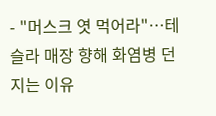- "머스크 엿 먹어라"…테슬라 매장 향해 화염병 던지는 이유